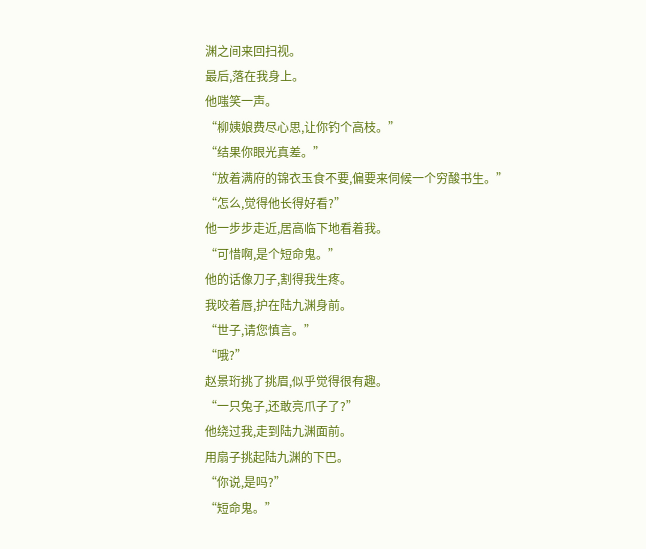渊之间来回扫视。
最后,落在我身上。
他嗤笑一声。
“柳姨娘费尽心思,让你钓个高枝。”
“结果你眼光真差。”
“放着满府的锦衣玉食不要,偏要来伺候一个穷酸书生。”
“怎么,觉得他长得好看?”
他一步步走近,居高临下地看着我。
“可惜啊,是个短命鬼。”
他的话像刀子,割得我生疼。
我咬着唇,护在陆九渊身前。
“世子,请您慎言。”
“哦?”
赵景珩挑了挑眉,似乎觉得很有趣。
“一只兔子,还敢亮爪子了?”
他绕过我,走到陆九渊面前。
用扇子挑起陆九渊的下巴。
“你说,是吗?”
“短命鬼。”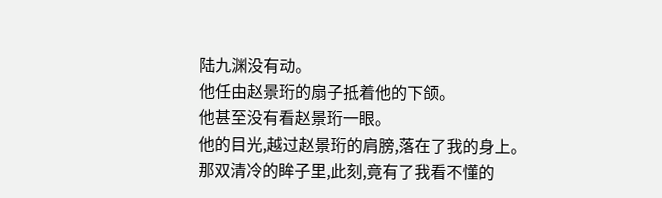陆九渊没有动。
他任由赵景珩的扇子抵着他的下颌。
他甚至没有看赵景珩一眼。
他的目光,越过赵景珩的肩膀,落在了我的身上。
那双清冷的眸子里,此刻,竟有了我看不懂的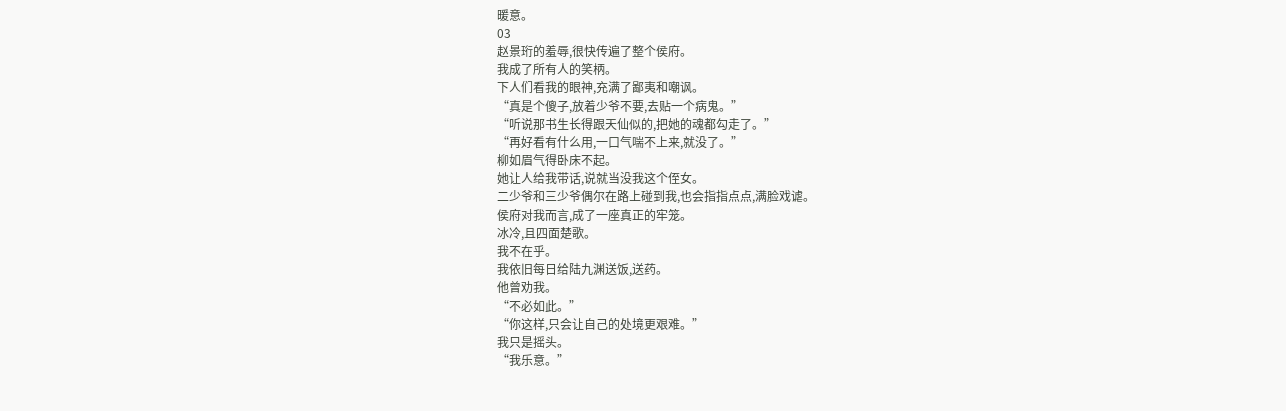暖意。
03
赵景珩的羞辱,很快传遍了整个侯府。
我成了所有人的笑柄。
下人们看我的眼神,充满了鄙夷和嘲讽。
“真是个傻子,放着少爷不要,去贴一个病鬼。”
“听说那书生长得跟天仙似的,把她的魂都勾走了。”
“再好看有什么用,一口气喘不上来,就没了。”
柳如眉气得卧床不起。
她让人给我带话,说就当没我这个侄女。
二少爷和三少爷偶尔在路上碰到我,也会指指点点,满脸戏谑。
侯府对我而言,成了一座真正的牢笼。
冰冷,且四面楚歌。
我不在乎。
我依旧每日给陆九渊送饭,送药。
他曾劝我。
“不必如此。”
“你这样,只会让自己的处境更艰难。”
我只是摇头。
“我乐意。”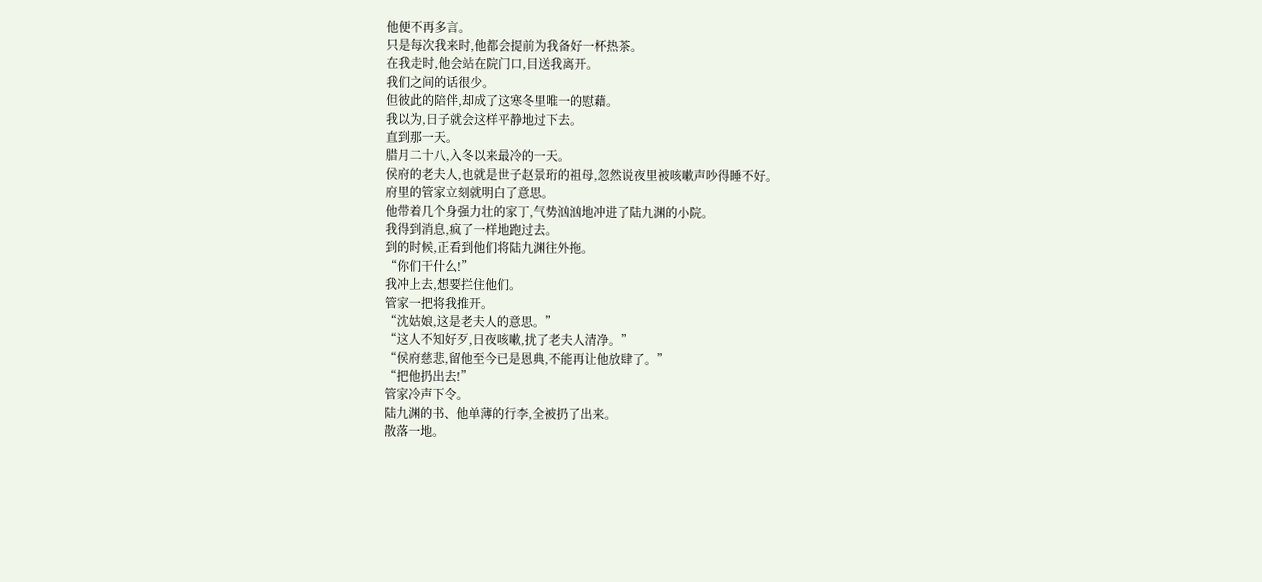他便不再多言。
只是每次我来时,他都会提前为我备好一杯热茶。
在我走时,他会站在院门口,目送我离开。
我们之间的话很少。
但彼此的陪伴,却成了这寒冬里唯一的慰藉。
我以为,日子就会这样平静地过下去。
直到那一天。
腊月二十八,入冬以来最冷的一天。
侯府的老夫人,也就是世子赵景珩的祖母,忽然说夜里被咳嗽声吵得睡不好。
府里的管家立刻就明白了意思。
他带着几个身强力壮的家丁,气势汹汹地冲进了陆九渊的小院。
我得到消息,疯了一样地跑过去。
到的时候,正看到他们将陆九渊往外拖。
“你们干什么!”
我冲上去,想要拦住他们。
管家一把将我推开。
“沈姑娘,这是老夫人的意思。”
“这人不知好歹,日夜咳嗽,扰了老夫人清净。”
“侯府慈悲,留他至今已是恩典,不能再让他放肆了。”
“把他扔出去!”
管家冷声下令。
陆九渊的书、他单薄的行李,全被扔了出来。
散落一地。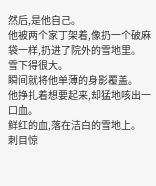然后,是他自己。
他被两个家丁架着,像扔一个破麻袋一样,扔进了院外的雪地里。
雪下得很大。
瞬间就将他单薄的身影覆盖。
他挣扎着想要起来,却猛地咳出一口血。
鲜红的血,落在洁白的雪地上。
刺目惊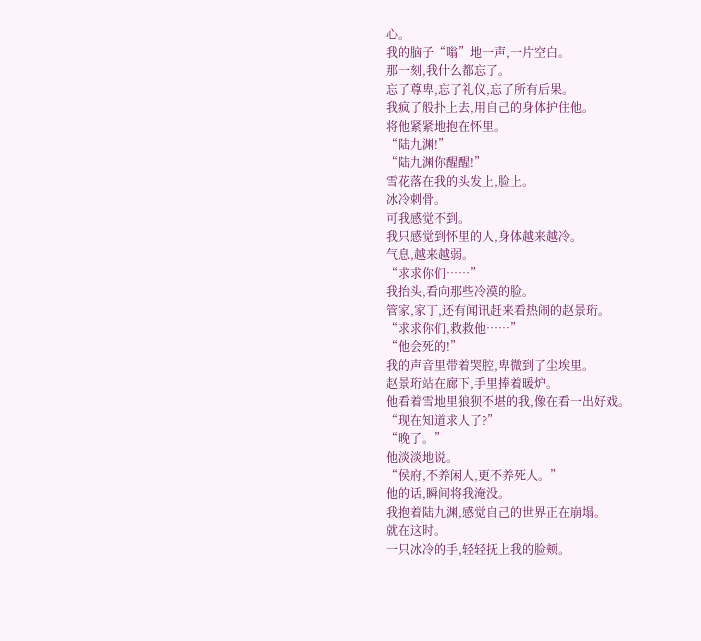心。
我的脑子“嗡”地一声,一片空白。
那一刻,我什么都忘了。
忘了尊卑,忘了礼仪,忘了所有后果。
我疯了般扑上去,用自己的身体护住他。
将他紧紧地抱在怀里。
“陆九渊!”
“陆九渊你醒醒!”
雪花落在我的头发上,脸上。
冰冷刺骨。
可我感觉不到。
我只感觉到怀里的人,身体越来越冷。
气息,越来越弱。
“求求你们……”
我抬头,看向那些冷漠的脸。
管家,家丁,还有闻讯赶来看热闹的赵景珩。
“求求你们,救救他……”
“他会死的!”
我的声音里带着哭腔,卑微到了尘埃里。
赵景珩站在廊下,手里捧着暖炉。
他看着雪地里狼狈不堪的我,像在看一出好戏。
“现在知道求人了?”
“晚了。”
他淡淡地说。
“侯府,不养闲人,更不养死人。”
他的话,瞬间将我淹没。
我抱着陆九渊,感觉自己的世界正在崩塌。
就在这时。
一只冰冷的手,轻轻抚上我的脸颊。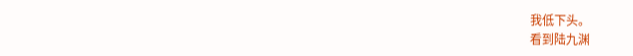我低下头。
看到陆九渊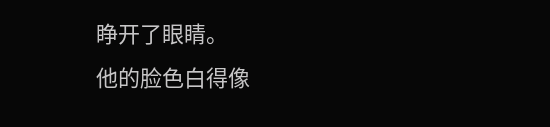睁开了眼睛。
他的脸色白得像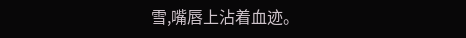雪,嘴唇上沾着血迹。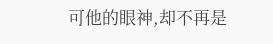可他的眼神,却不再是